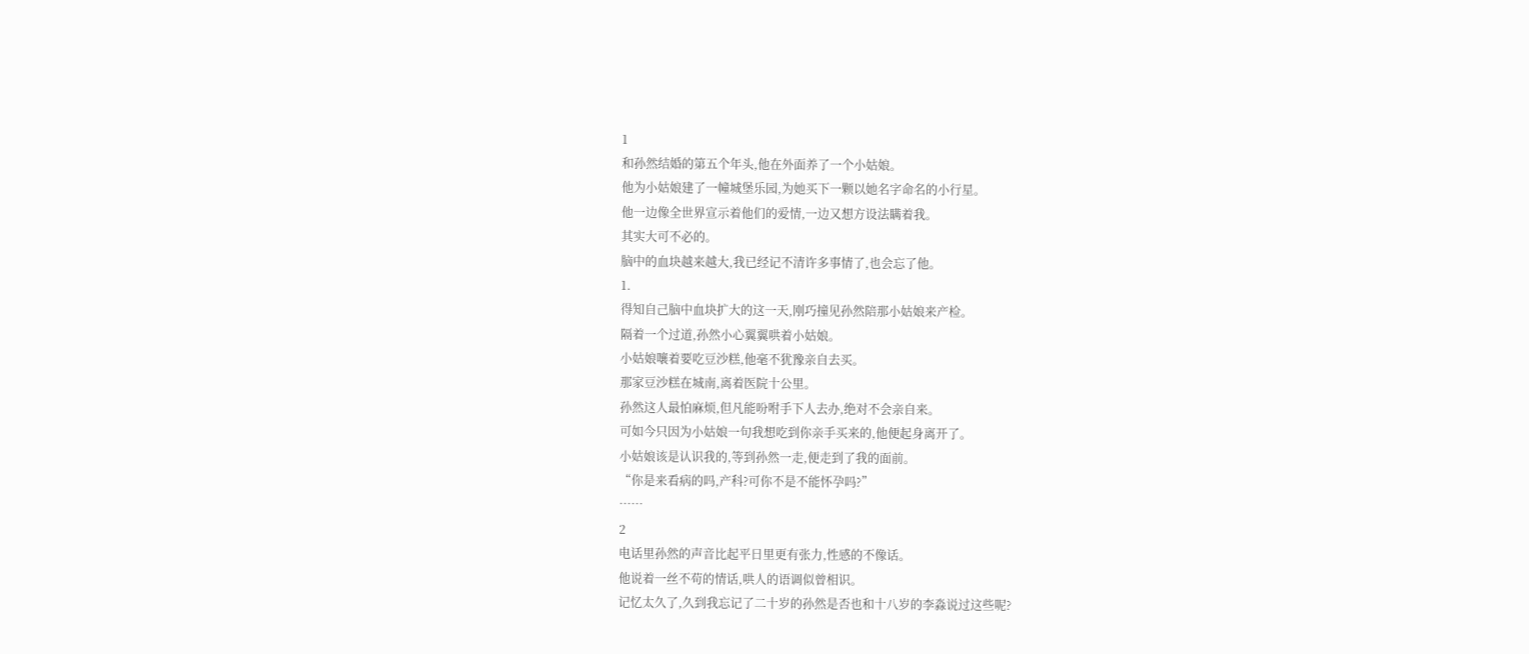1
和孙然结婚的第五个年头,他在外面养了一个小姑娘。
他为小姑娘建了一幢城堡乐园,为她买下一颗以她名字命名的小行星。
他一边像全世界宣示着他们的爱情,一边又想方设法瞒着我。
其实大可不必的。
脑中的血块越来越大,我已经记不清许多事情了,也会忘了他。
1.
得知自己脑中血块扩大的这一天,刚巧撞见孙然陪那小姑娘来产检。
隔着一个过道,孙然小心翼翼哄着小姑娘。
小姑娘嚷着要吃豆沙糕,他毫不犹豫亲自去买。
那家豆沙糕在城南,离着医院十公里。
孙然这人最怕麻烦,但凡能吩咐手下人去办,绝对不会亲自来。
可如今只因为小姑娘一句我想吃到你亲手买来的,他便起身离开了。
小姑娘该是认识我的,等到孙然一走,便走到了我的面前。
“你是来看病的吗,产科?可你不是不能怀孕吗?”
……
2
电话里孙然的声音比起平日里更有张力,性感的不像话。
他说着一丝不苟的情话,哄人的语调似曾相识。
记忆太久了,久到我忘记了二十岁的孙然是否也和十八岁的李淼说过这些呢?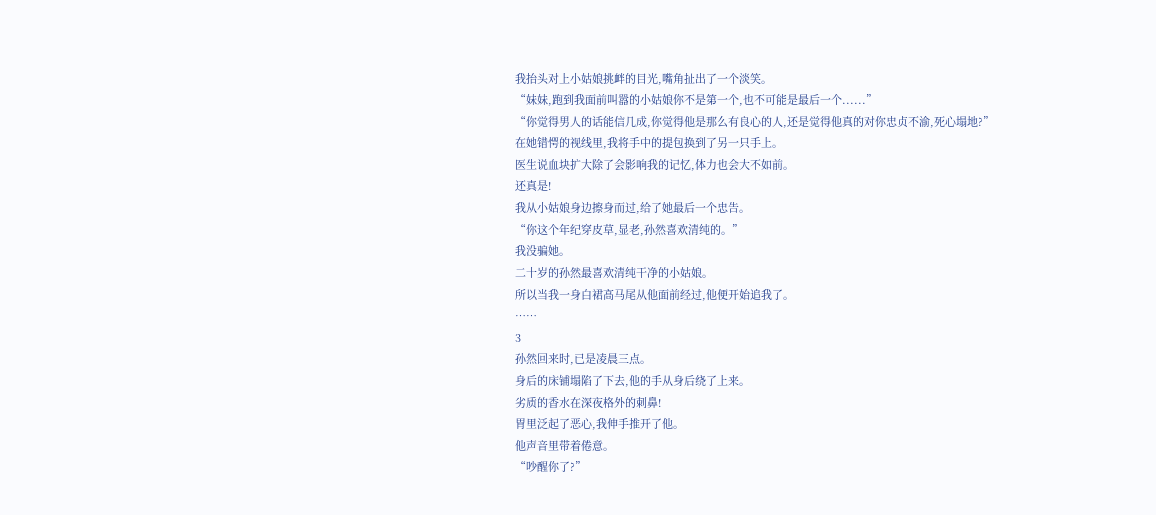我抬头对上小姑娘挑衅的目光,嘴角扯出了一个淡笑。
“妹妹,跑到我面前叫嚣的小姑娘你不是第一个,也不可能是最后一个......”
“你觉得男人的话能信几成,你觉得他是那么有良心的人,还是觉得他真的对你忠贞不渝,死心塌地?”
在她错愕的视线里,我将手中的提包换到了另一只手上。
医生说血块扩大除了会影响我的记忆,体力也会大不如前。
还真是!
我从小姑娘身边擦身而过,给了她最后一个忠告。
“你这个年纪穿皮草,显老,孙然喜欢清纯的。”
我没骗她。
二十岁的孙然最喜欢清纯干净的小姑娘。
所以当我一身白裙高马尾从他面前经过,他便开始追我了。
……
3
孙然回来时,已是凌晨三点。
身后的床铺塌陷了下去,他的手从身后绕了上来。
劣质的香水在深夜格外的刺鼻!
胃里泛起了恶心,我伸手推开了他。
他声音里带着倦意。
“吵醒你了?”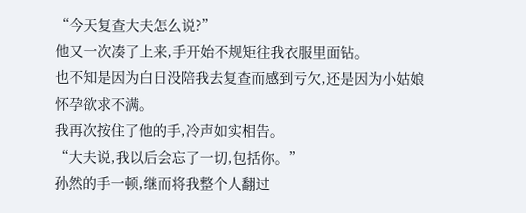“今天复查大夫怎么说?”
他又一次凑了上来,手开始不规矩往我衣服里面钻。
也不知是因为白日没陪我去复查而感到亏欠,还是因为小姑娘怀孕欲求不满。
我再次按住了他的手,冷声如实相告。
“大夫说,我以后会忘了一切,包括你。”
孙然的手一顿,继而将我整个人翻过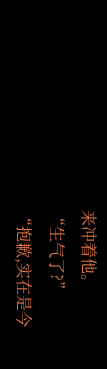来冲着他。
“生气了?”
“抱歉,实在是今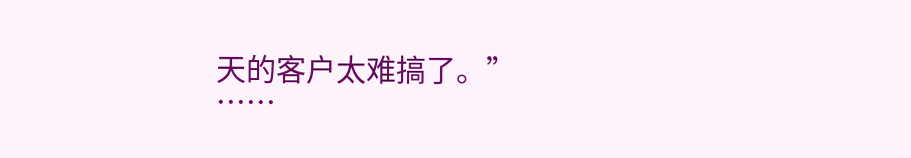天的客户太难搞了。”
……